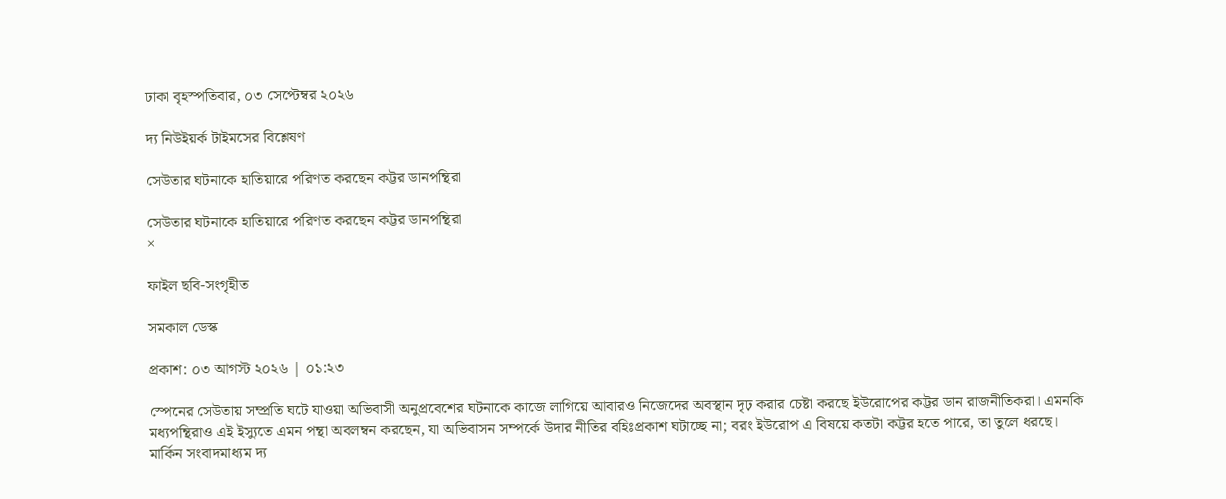ঢাকা বৃহস্পতিবার, ০৩ সেপ্টেম্বর ২০২৬

দ্য নিউইয়র্ক টাইমসের বিশ্লেষণ

সেউতার ঘটনাকে হাতিয়ারে পরিণত করছেন কট্টর ডানপন্থিরা

সেউতার ঘটনাকে হাতিয়ারে পরিণত করছেন কট্টর ডানপন্থিরা
×

ফাইল ছবি-সংগৃহীত

সমকাল ডেস্ক

প্রকাশ: ০৩ আগস্ট ২০২৬ | ০১:২৩

স্পেনের সেউতায় সম্প্রতি ঘটে যাওয়া অভিবাসী অনুপ্রবেশের ঘটনাকে কাজে লাগিয়ে আবারও নিজেদের অবস্থান দৃঢ় করার চেষ্টা করছে ইউরোপের কট্টর ডান রাজনীতিকরা। এমনকি মধ্যপন্থিরাও এই ইস্যুতে এমন পন্থা অবলম্বন করছেন, যা অভিবাসন সম্পর্কে উদার নীতির বহিঃপ্রকাশ ঘটাচ্ছে না; বরং ইউরোপ এ বিষয়ে কতটা কট্টর হতে পারে, তা তুলে ধরছে।
মার্কিন সংবাদমাধ্যম দ্য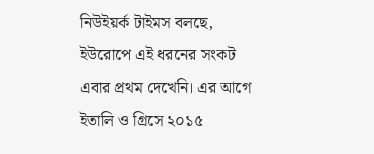নিউইয়র্ক টাইমস বলছে, ইউরোপে এই ধরনের সংকট এবার প্রথম দেখেনি। এর আগে ইতালি ও গ্রিসে ২০১৫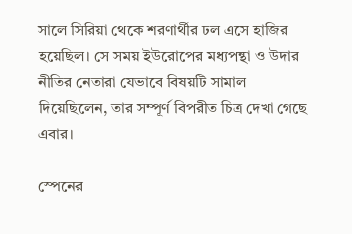সালে সিরিয়া থেকে শরণার্থীর ঢল এসে হাজির হয়েছিল। সে সময় ইউরোপের মধ্যপন্থা ও উদার নীতির নেতারা যেভাবে বিষয়টি সামাল দিয়েছিলেন, তার সম্পূর্ণ বিপরীত চিত্র দেখা গেছে এবার।

স্পেনের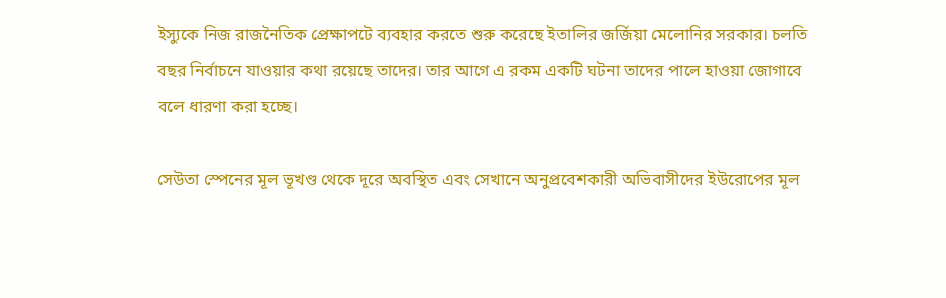ইস্যুকে নিজ রাজনৈতিক প্রেক্ষাপটে ব্যবহার করতে শুরু করেছে ইতালির জর্জিয়া মেলোনির সরকার। চলতি বছর নির্বাচনে যাওয়ার কথা রয়েছে তাদের। তার আগে এ রকম একটি ঘটনা তাদের পালে হাওয়া জোগাবে বলে ধারণা করা হচ্ছে।

সেউতা স্পেনের মূল ভূখণ্ড থেকে দূরে অবস্থিত এবং সেখানে অনুপ্রবেশকারী অভিবাসীদের ইউরোপের মূল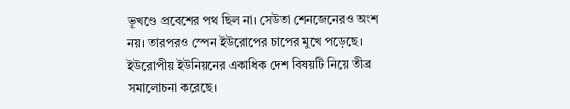ভূখণ্ডে প্রবেশের পথ ছিল না। সেউতা শেনজেনেরও অংশ নয়। তারপরও স্পেন ইউরোপের চাপের মুখে পড়েছে। ইউরোপীয় ইউনিয়নের একাধিক দেশ বিষয়টি নিয়ে তীব্র সমালোচনা করেছে।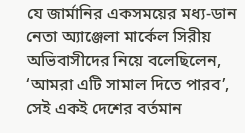যে জার্মানির একসময়ের মধ্য-ডান নেতা অ্যাঞ্জেলা মার্কেল সিরীয় অভিবাসীদের নিয়ে বলেছিলেন, ‘আমরা এটি সামাল দিতে পারব’, সেই একই দেশের বর্তমান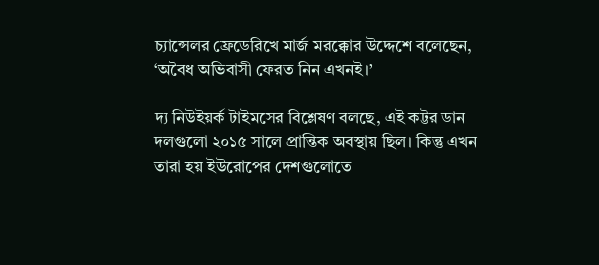চ্যান্সেলর ফ্রেডেরিখে মার্জ মরক্কোর উদ্দেশে বলেছেন, ‘অবৈধ অভিবাসী ফেরত নিন এখনই।’

দ্য নিউইয়র্ক টাইমসের বিশ্লেষণ বলছে, এই কট্টর ডান দলগুলো ২০১৫ সালে প্রান্তিক অবস্থায় ছিল। কিন্তু এখন তারা হয় ইউরোপের দেশগুলোতে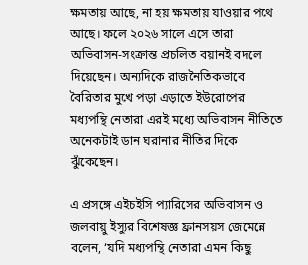ক্ষমতায় আছে, না হয় ক্ষমতায় যাওয়ার পথে আছে। ফলে ২০২৬ সালে এসে তারা অভিবাসন-সংক্রান্ত প্রচলিত বয়ানই বদলে দিয়েছেন। অন্যদিকে রাজনৈতিকভাবে বৈরিতার মুখে পড়া এড়াতে ইউরোপের মধ্যপন্থি নেতারা এরই মধ্যে অভিবাসন নীতিতে অনেকটাই ডান ঘরানার নীতির দিকে ঝুঁকেছেন।

এ প্রসঙ্গে এইচইসি প্যারিসের অভিবাসন ও জলবায়ু ইস্যুর বিশেষজ্ঞ ফ্রানসয়স জেমেন্নে বলেন, ‘যদি মধ্যপন্থি নেতারা এমন কিছু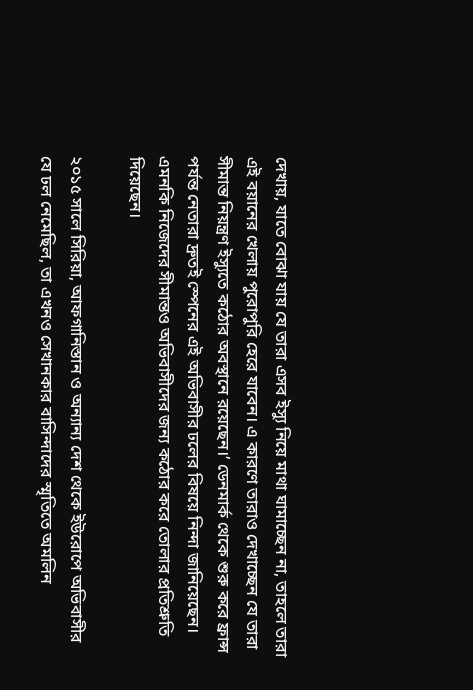দেখায়, যাতে বোঝা যায় যে তারা এসব ইস্যু নিয়ে মাথা ঘামাচ্ছেন না, তাহলে তারা এই বয়ানের খেলায় পুরোপুরি হেরে যাবেন। এ কারণে তারাও দেখাচ্ছেন যে তারা সীমান্ত নিয়ন্ত্রণ ইস্যুতে কঠোর অবস্থানে রয়েছেন।’ ডেনমার্ক থেকে শুরু করে ফ্রান্স পর্যন্ত নেতারা দ্রুতই স্পেনের এই অভিবাসীর ঢলের বিষয়ে নিন্দা জানিয়েছেন। এমনকি নিজেদের সীমান্তও অভিবাসীদের জন্য কঠোর করে তোলার প্রতিশ্রুতি দিয়েছেন।

২০১৫ সালে সিরিয়া, আফগানিস্তান ও অন্যান্য দেশ থেকে ইউরোপে অভিবাসীর যে ঢল নেমেছিল, তা এখনও সেখানকার বাসিন্দাদের স্মৃতিতে অমলিন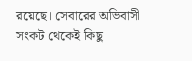রয়েছে। সেবারের অভিবাসী সংকট থেকেই কিছু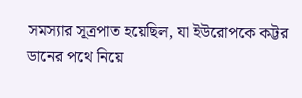সমস্যার সূত্রপাত হয়েছিল, যা ইউরোপকে কট্টর ডানের পথে নিয়ে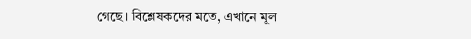গেছে। বিশ্লেষকদের মতে, এখানে মূল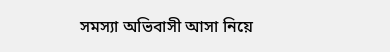সমস্যা অভিবাসী আসা নিয়ে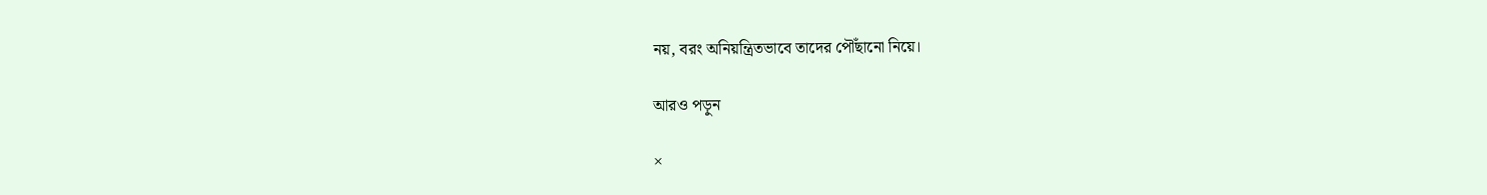নয়, বরং অনিয়ন্ত্রিতভাবে তাদের পৌঁছানো নিয়ে।

আরও পড়ুন

×